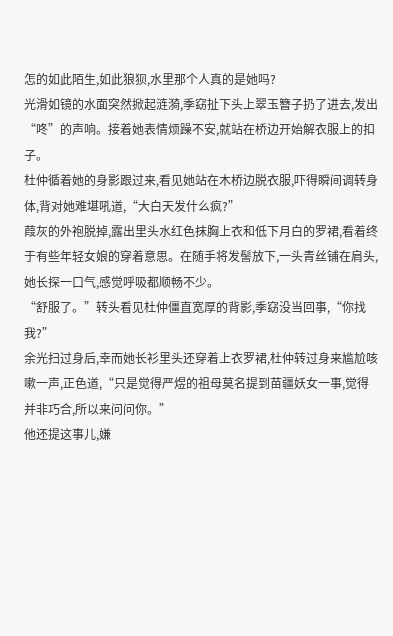怎的如此陌生,如此狼狈,水里那个人真的是她吗?
光滑如镜的水面突然掀起涟漪,季窈扯下头上翠玉簪子扔了进去,发出“咚”的声响。接着她表情烦躁不安,就站在桥边开始解衣服上的扣子。
杜仲循着她的身影跟过来,看见她站在木桥边脱衣服,吓得瞬间调转身体,背对她难堪吼道,“大白天发什么疯?”
葭灰的外袍脱掉,露出里头水红色抹胸上衣和低下月白的罗裙,看着终于有些年轻女娘的穿着意思。在随手将发髻放下,一头青丝铺在肩头,她长探一口气,感觉呼吸都顺畅不少。
“舒服了。”转头看见杜仲僵直宽厚的背影,季窈没当回事,“你找我?”
余光扫过身后,幸而她长衫里头还穿着上衣罗裙,杜仲转过身来尴尬咳嗽一声,正色道,“只是觉得严煜的祖母莫名提到苗疆妖女一事,觉得并非巧合,所以来问问你。”
他还提这事儿,嫌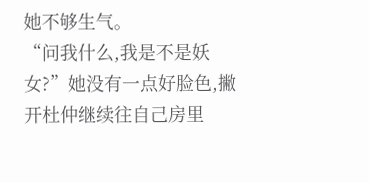她不够生气。
“问我什么,我是不是妖女?”她没有一点好脸色,撇开杜仲继续往自己房里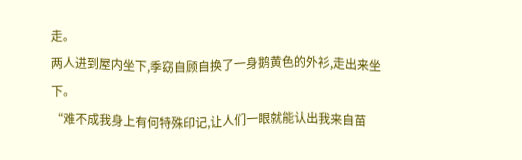走。
两人进到屋内坐下,季窈自顾自换了一身鹅黄色的外衫,走出来坐下。
“难不成我身上有何特殊印记,让人们一眼就能认出我来自苗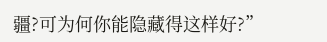疆?可为何你能隐藏得这样好?”